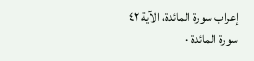إعراب سورة المائدة، الآية ٤٢
سورة المائدة ·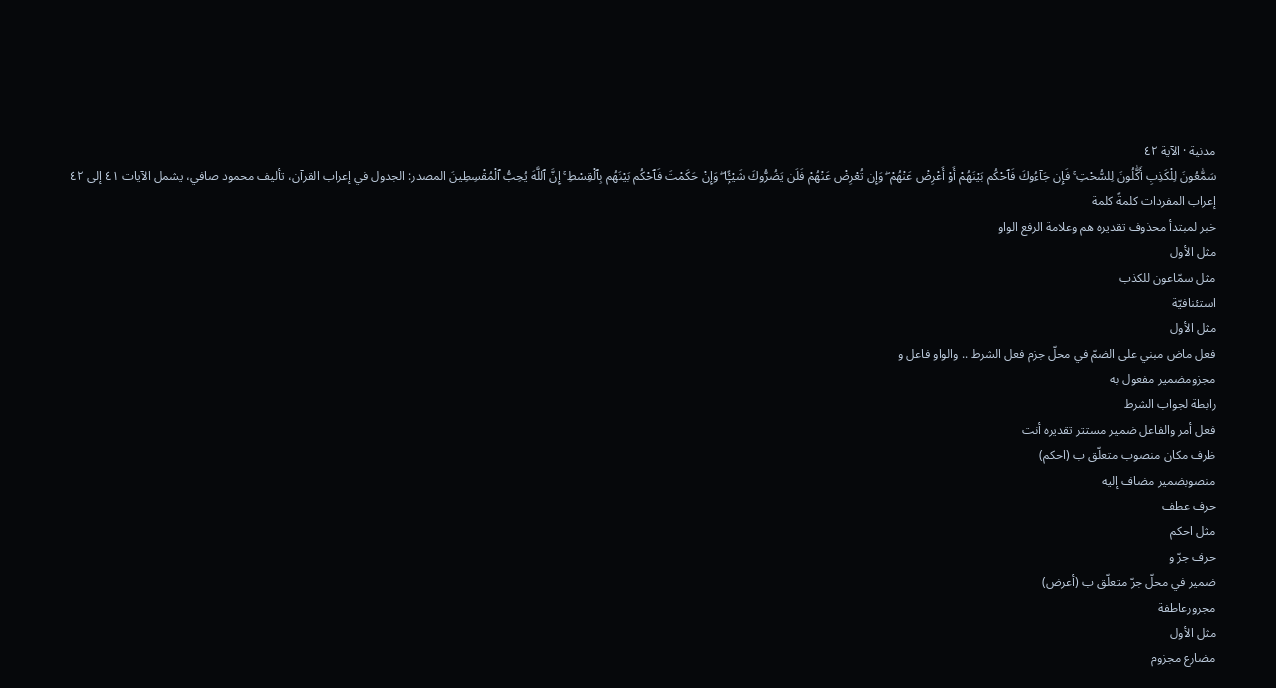مدنية · الآية ٤٢
سَمَّٰعُونَ لِلْكَذِبِ أَكَّٰلُونَ لِلسُّحْتِ ۚ فَإِن جَآءُوكَ فَٱحْكُم بَيْنَهُمْ أَوْ أَعْرِضْ عَنْهُمْ ۖ وَإِن تُعْرِضْ عَنْهُمْ فَلَن يَضُرُّوكَ شَيْـًۭٔا ۖ وَإِنْ حَكَمْتَ فَٱحْكُم بَيْنَهُم بِٱلْقِسْطِ ۚ إِنَّ ٱللَّهَ يُحِبُّ ٱلْمُقْسِطِينَ المصدر: الجدول في إعراب القرآن، تأليف محمود صافي، يشمل الآيات ٤١ إلى ٤٢
إعراب المفردات كلمةً كلمة
خبر لمبتدأ محذوف تقديره هم وعلامة الرفع الواو
مثل الأول
مثل سمّاعون للكذب
استئنافيّة
مثل الأول
فعل ماض مبني على الضمّ في محلّ جزم فعل الشرط .. والواو فاعل و
مجزومضمير مفعول به
رابطة لجواب الشرط
فعل أمر والفاعل ضمير مستتر تقديره أنت
ظرف مكان منصوب متعلّق ب (احكم)
منصوبضمير مضاف إليه
حرف عطف
مثل احكم
حرف جرّ و
ضمير في محلّ جرّ متعلّق ب (أعرض)
مجرورعاطفة
مثل الأول
مضارع مجزوم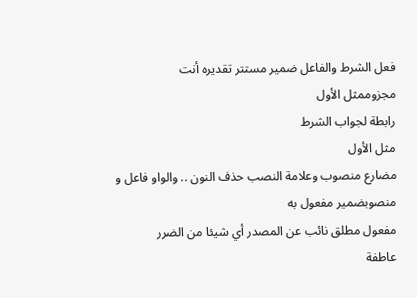فعل الشرط والفاعل ضمير مستتر تقديره أنت
مجزوممثل الأول
رابطة لجواب الشرط
مثل الأول
مضارع منصوب وعلامة النصب حذف النون .. والواو فاعل و
منصوبضمير مفعول به
مفعول مطلق نائب عن المصدر أي شيئا من الضرر
عاطفة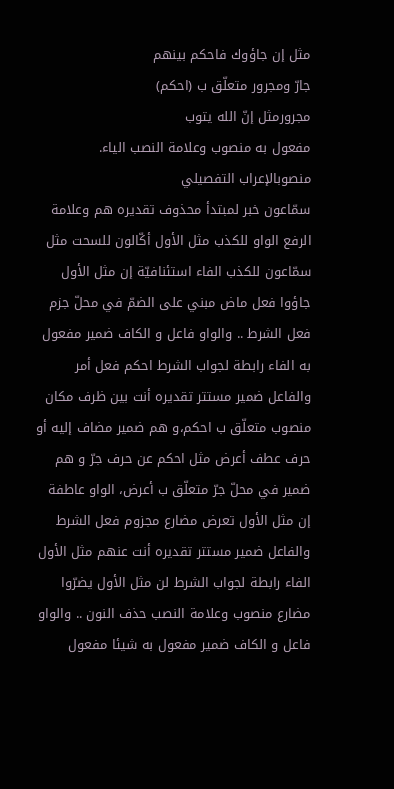مثل إن جاؤوك فاحكم بينهم
جارّ ومجرور متعلّق ب (احكم)
مجرورمثل إنّ الله يتوب
مفعول به منصوب وعلامة النصب الياء.
منصوبالإعراب التفصيلي
سمّاعون خبر لمبتدأ محذوف تقديره هم وعلامة الرفع الواو للكذب مثل الأول أكّالون للسحت مثل سمّاعون للكذب الفاء استئنافيّة إن مثل الأول جاؤوا فعل ماض مبني على الضمّ في محلّ جزم فعل الشرط .. والواو فاعل و الكاف ضمير مفعول به الفاء رابطة لجواب الشرط احكم فعل أمر والفاعل ضمير مستتر تقديره أنت بين ظرف مكان منصوب متعلّق ب احكم،و هم ضمير مضاف إليه أو حرف عطف أعرض مثل احكم عن حرف جرّ و هم ضمير في محلّ جرّ متعلّق ب أعرض، الواو عاطفة إن مثل الأول تعرض مضارع مجزوم فعل الشرط والفاعل ضمير مستتر تقديره أنت عنهم مثل الأول الفاء رابطة لجواب الشرط لن مثل الأول يضرّوا مضارع منصوب وعلامة النصب حذف النون .. والواو فاعل و الكاف ضمير مفعول به شيئا مفعول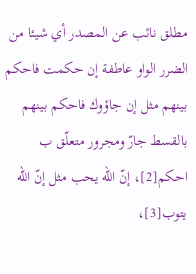مطلق نائب عن المصدر أي شيئا من الضرر الواو عاطفة إن حكمت فاحكم بينهم مثل إن جاؤوك فاحكم بينهم بالقسط جارّ ومجرور متعلّق ب احكم[2]، إنّ الله يحب مثل إنّ الله يتوب[3]،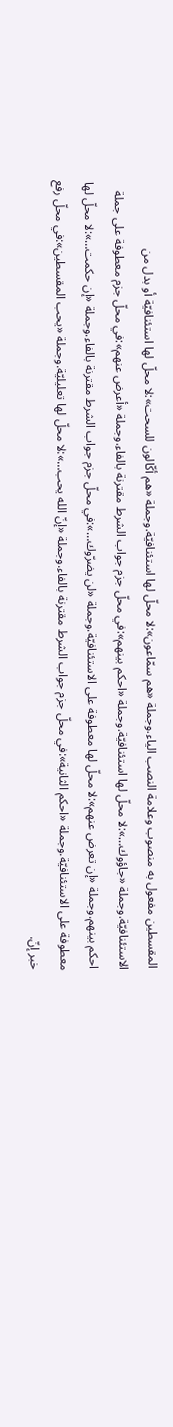المقسطين مفعول به منصوب وعلامة النصب الياء.وجملة «هم سمّاعون»:لا محلّ لها استئنافيّة.وجملة «هم أكّالون للسحت»:لا محلّ لها استئنافيّة أو بدل من الاستئنافيّة.وجملة «جاؤوك…»:لا محلّ لها استئنافيّة.وجملة «احكم بينهم»:في محلّ جزم جواب الشرط مقترنة بالفاء.وجملة «أعرض عنهم»:في محلّ جزم معطوفة على جملة احكم بينهم.وجملة «إن تعرض عنهم»:لا محلّ لها معطوفة على الاستئنافيّة.وجملة «لن يضرّوك…»:في محلّ جزم جواب الشرط مقترنة بالفاء.وجملة «إن حكمت…»:لا محلّ لها معطوفة على الاستئنافيّة.وجملة «احكم الثانية»:في محلّ جزم جواب الشرط مقترنة بالفاء.وجملة «إنّ الله يحب…»:لا محلّ لها تعليليّة.وجملة «يحب المقسطين»:في محلّ رفع خبر إنّ.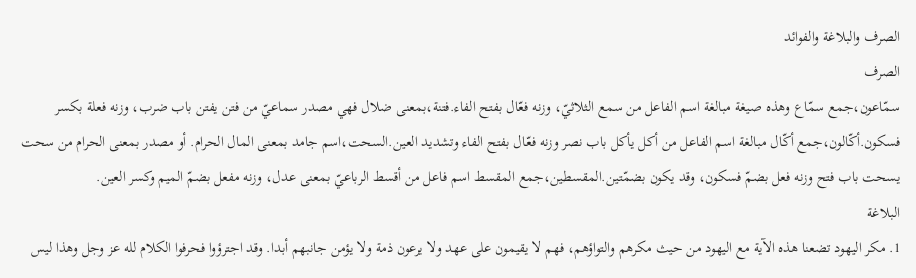الصرف والبلاغة والفوائد
الصرف
سمّاعون،جمع سمّاع وهذه صيغة مبالغة اسم الفاعل من سمع الثلاثيّ، وزنه فعّال بفتح الفاء.فتنة،بمعنى ضلال فهي مصدر سماعيّ من فتن يفتن باب ضرب، وزنه فعلة بكسر فسكون.أكّالون،جمع أكّال مبالغة اسم الفاعل من أكل يأكل باب نصر وزنه فعّال بفتح الفاء وتشديد العين.السحت،اسم جامد بمعنى المال الحرام. أو مصدر بمعنى الحرام من سحت يسحت باب فتح وزنه فعل بضمّ فسكون، وقد يكون بضمّتين.المقسطين،جمع المقسط اسم فاعل من أقسط الرباعيّ بمعنى عدل، وزنه مفعل بضمّ الميم وكسر العين.
البلاغة
1. مكر اليهود تضعنا هذه الآية مع اليهود من حيث مكرهم والتواؤهم، فهم لا يقيمون على عهد ولا يرعون ذمة ولا يؤمن جانبهم أبدا. وقد اجترؤوا فحرفوا الكلام لله عز وجل وهذا ليس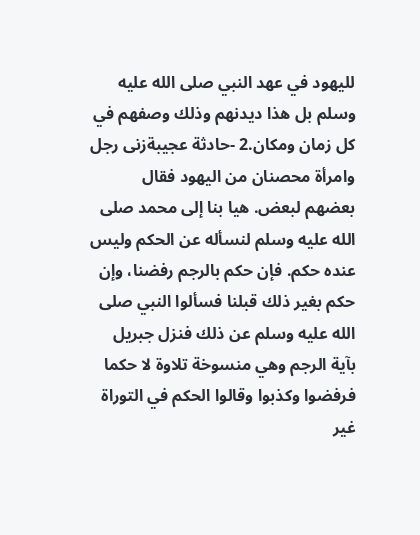لليهود في عهد النبي صلى الله عليه وسلم بل هذا ديدنهم وذلك وصفهم في كل زمان ومكان.2 -حادثة عجيبةزنى رجل وامرأة محصنان من اليهود فقال بعضهم لبعض. هيا بنا إلى محمد صلى الله عليه وسلم لنسأله عن الحكم وليس عنده حكم. فإن حكم بالرجم رفضنا، وإن حكم بغير ذلك قبلنا فسألوا النبي صلى الله عليه وسلم عن ذلك فنزل جبريل بآية الرجم وهي منسوخة تلاوة لا حكما فرفضوا وكذبوا وقالوا الحكم في التوراة غير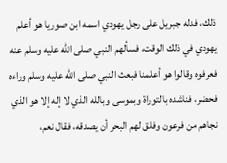ذلك، فدله جبريل على رجل يهودي اسمه ابن صوريا هو أعلم يهودي في ذلك الوقت، فسألهم النبي صلى الله عليه وسلم عنه فعرفوه وقالوا هو أعلمنا فبعث النبي صلى الله عليه وسلم وراءه فحضر، فناشده بالتوراة وبموسى وبالله الذي لا إله إلا هو الذي نجاهم من فرعون وفلق لهم البحر أن يصدقه، فقال نعم،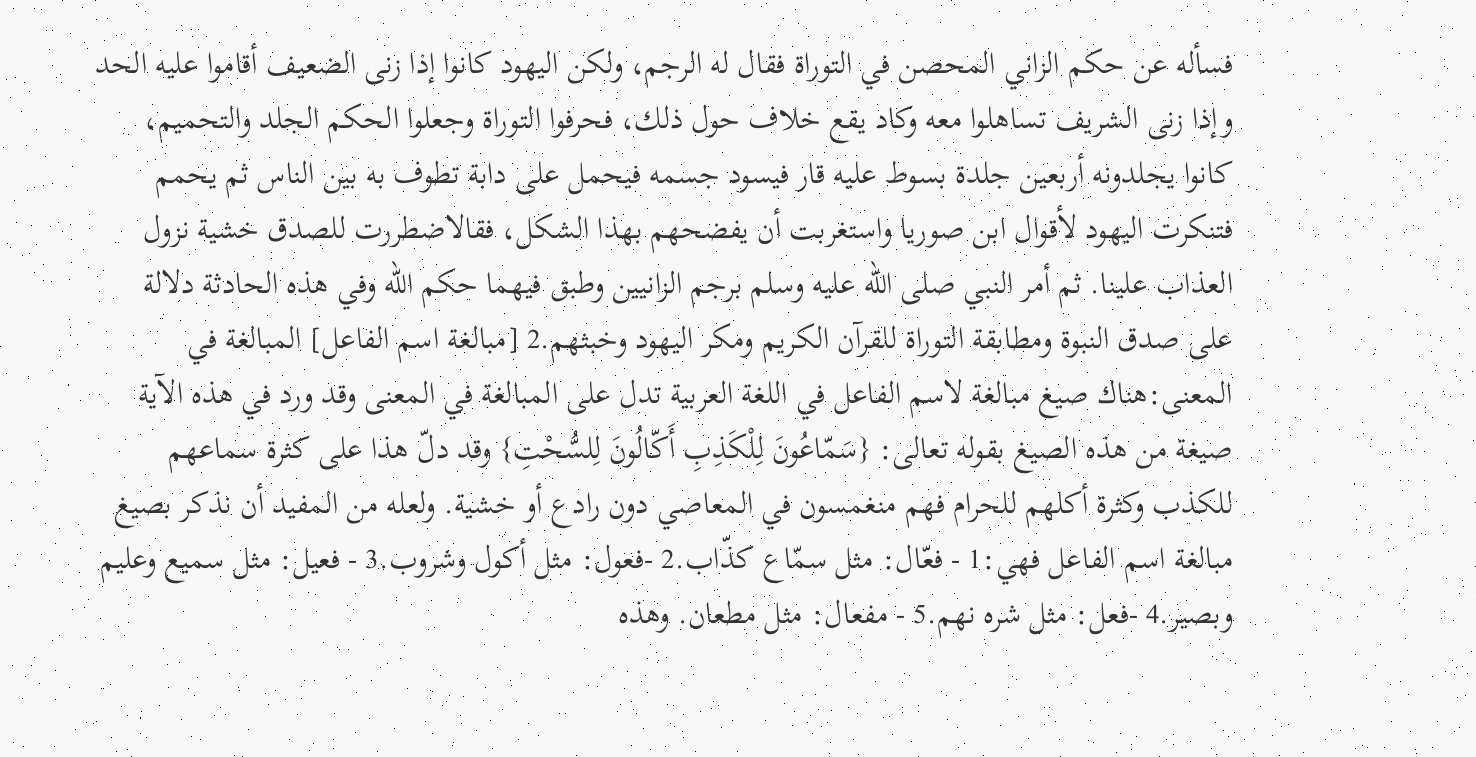فسأله عن حكم الزاني المحصن في التوراة فقال له الرجم، ولكن اليهود كانوا إذا زنى الضعيف أقاموا عليه الحد وإذا زنى الشريف تساهلوا معه وكاد يقع خلاف حول ذلك، فحرفوا التوراة وجعلوا الحكم الجلد والتحميم، كانوا يجلدونه أربعين جلدة بسوط عليه قار فيسود جسمه فيحمل على دابة تطوف به بين الناس ثم يحمم فتنكرت اليهود لأقوال ابن صوريا واستغربت أن يفضحهم بهذا الشكل، فقالاضطررت للصدق خشية نزول العذاب علينا. ثم أمر النبي صلى الله عليه وسلم برجم الزانيين وطبق فيهما حكم الله وفي هذه الحادثة دلالة على صدق النبوة ومطابقة التوراة للقرآن الكريم ومكر اليهود وخبثهم.2 [مبالغة اسم الفاعل] المبالغة في المعنى:هناك صيغ مبالغة لاسم الفاعل في اللغة العربية تدل على المبالغة في المعنى وقد ورد في هذه الآية صيغة من هذه الصيغ بقوله تعالى: {سَمّاعُونَ لِلْكَذِبِ أَكّالُونَ لِلسُّحْتِ} وقد دلّ هذا على كثرة سماعهم للكذب وكثرة أكلهم للحرام فهم منغمسون في المعاصي دون رادع أو خشية. ولعله من المفيد أن نذكر بصيغ مبالغة اسم الفاعل فهي:1 - فعّال: مثل سمّاع كذّاب.2 -فعول: مثل أكول وشروب.3 - فعيل: مثل سميع وعليم وبصير.4 -فعل: مثل شره نهم.5 - مفعال: مثل مطعان. وهذه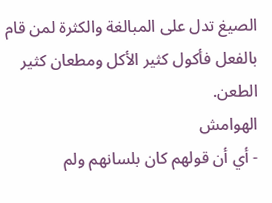الصيغ تدل على المبالغة والكثرة لمن قام بالفعل فأكول كثير الأكل ومطعان كثير الطعن.
الهوامش
- أي أن قولهم كان بلسانهم ولم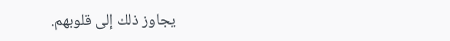يجاوز ذلك إلى قلوبهم.